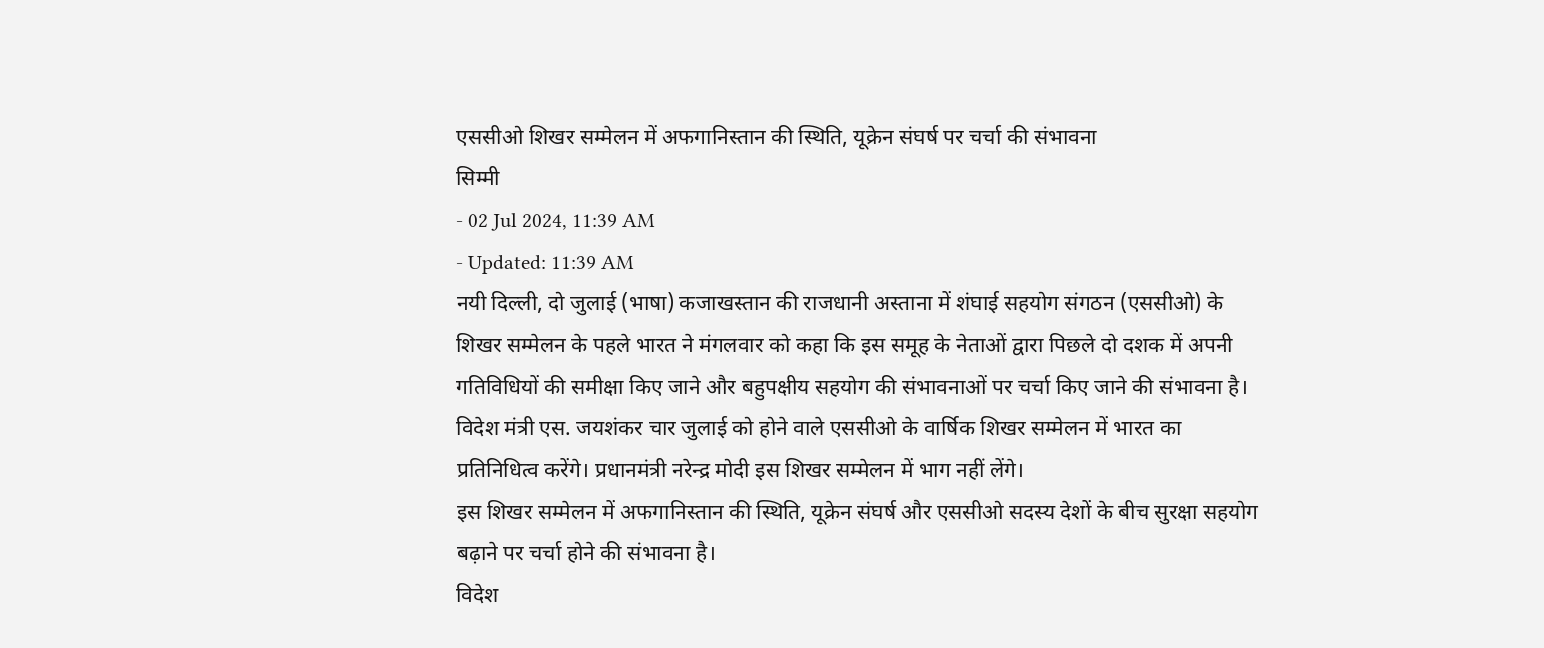एससीओ शिखर सम्मेलन में अफगानिस्तान की स्थिति, यूक्रेन संघर्ष पर चर्चा की संभावना
सिम्मी
- 02 Jul 2024, 11:39 AM
- Updated: 11:39 AM
नयी दिल्ली, दो जुलाई (भाषा) कजाखस्तान की राजधानी अस्ताना में शंघाई सहयोग संगठन (एससीओ) के शिखर सम्मेलन के पहले भारत ने मंगलवार को कहा कि इस समूह के नेताओं द्वारा पिछले दो दशक में अपनी गतिविधियों की समीक्षा किए जाने और बहुपक्षीय सहयोग की संभावनाओं पर चर्चा किए जाने की संभावना है।
विदेश मंत्री एस. जयशंकर चार जुलाई को होने वाले एससीओ के वार्षिक शिखर सम्मेलन में भारत का प्रतिनिधित्व करेंगे। प्रधानमंत्री नरेन्द्र मोदी इस शिखर सम्मेलन में भाग नहीं लेंगे।
इस शिखर सम्मेलन में अफगानिस्तान की स्थिति, यूक्रेन संघर्ष और एससीओ सदस्य देशों के बीच सुरक्षा सहयोग बढ़ाने पर चर्चा होने की संभावना है।
विदेश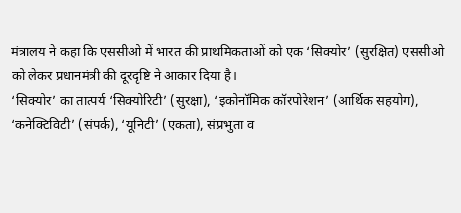मंत्रालय ने कहा कि एससीओ में भारत की प्राथमिकताओं को एक ‘सिक्योर’ (सुरक्षित) एससीओ को लेकर प्रधानमंत्री की दूरदृष्टि ने आकार दिया है।
‘सिक्योर’ का तात्पर्य ‘सिक्योरिटी’ (सुरक्षा), ‘इकोनॉमिक कॉरपोरेशन’ (आर्थिक सहयोग), ‘कनेक्टिविटी’ (संपर्क), ‘यूनिटी’ (एकता), संप्रभुता व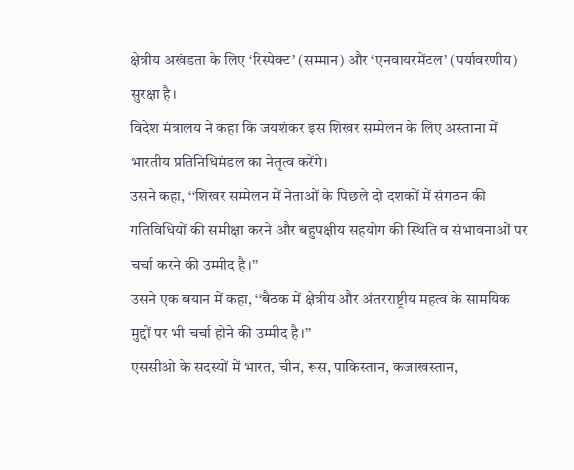क्षेत्रीय अखंडता के लिए ‘रिस्पेक्ट’ (सम्मान) और ‘एनवायरमेंटल’ (पर्यावरणीय) सुरक्षा है।
विदेश मंत्रालय ने कहा कि जयशंकर इस शिखर सम्मेलन के लिए अस्ताना में भारतीय प्रतिनिधिमंडल का नेतृत्व करेंगे।
उसने कहा, ‘‘शिखर सम्मेलन में नेताओं के पिछले दो दशकों में संगठन की गतिविधियों की समीक्षा करने और बहुपक्षीय सहयोग की स्थिति व संभावनाओं पर चर्चा करने की उम्मीद है।’’
उसने एक बयान में कहा, ‘‘बैठक में क्षेत्रीय और अंतरराष्ट्रीय महत्व के सामयिक मुद्दों पर भी चर्चा होने की उम्मीद है।’’
एससीओ के सदस्यों में भारत, चीन, रूस, पाकिस्तान, कजाखस्तान,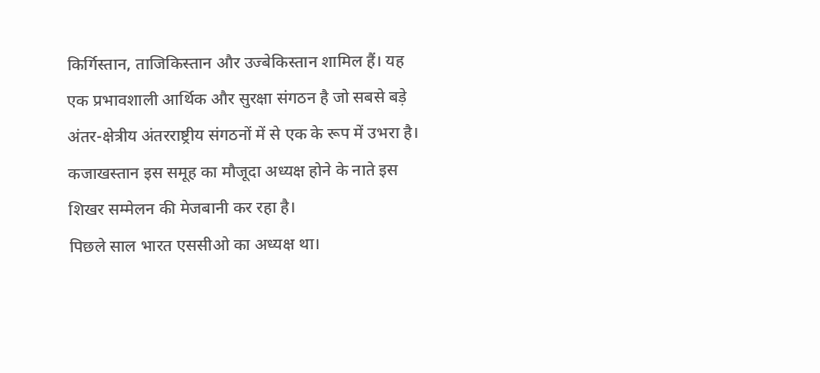किर्गिस्तान, ताजिकिस्तान और उज्बेकिस्तान शामिल हैं। यह एक प्रभावशाली आर्थिक और सुरक्षा संगठन है जो सबसे बड़े अंतर-क्षेत्रीय अंतरराष्ट्रीय संगठनों में से एक के रूप में उभरा है।
कजाखस्तान इस समूह का मौजूदा अध्यक्ष होने के नाते इस शिखर सम्मेलन की मेजबानी कर रहा है।
पिछले साल भारत एससीओ का अध्यक्ष था।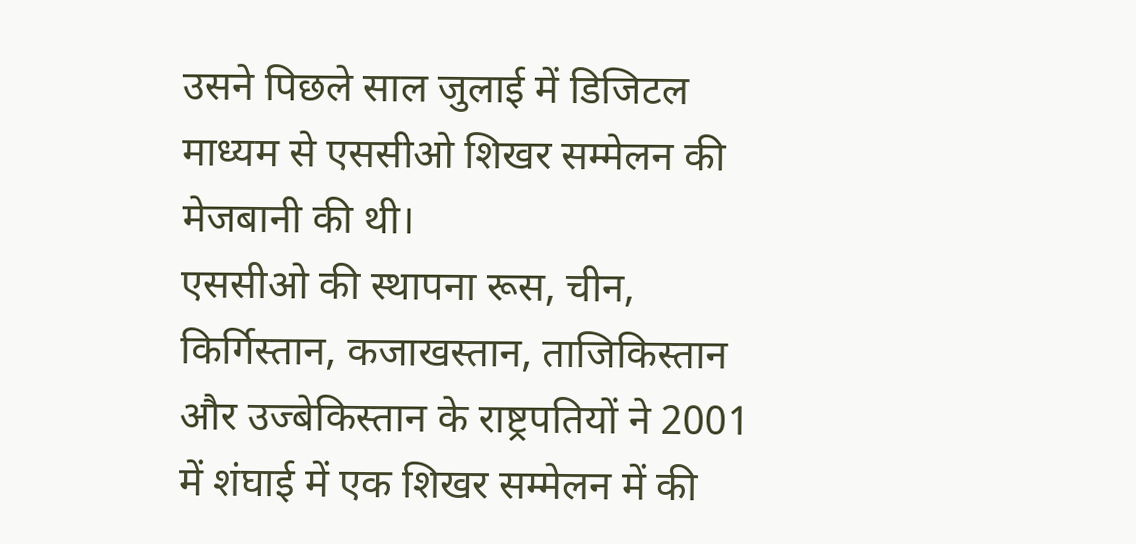उसने पिछले साल जुलाई में डिजिटल माध्यम से एससीओ शिखर सम्मेलन की मेजबानी की थी।
एससीओ की स्थापना रूस, चीन, किर्गिस्तान, कजाखस्तान, ताजिकिस्तान और उज्बेकिस्तान के राष्ट्रपतियों ने 2001 में शंघाई में एक शिखर सम्मेलन में की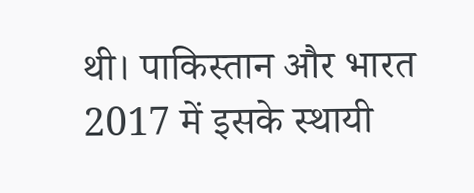थी। पाकिस्तान और भारत 2017 में इसके स्थायी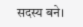सदस्य बने।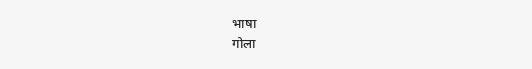भाषा
गोला